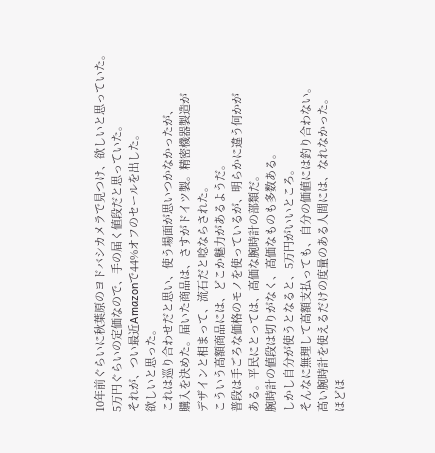10年前ぐらいに秋葉原のヨドバシカメラで見つけ、欲しいと思っていた。
5万円ぐらいの定価なので、手の届く値段だと思っていた。
それが、つい最近Amazonで44%オフのセールを出した。
欲しいと思った。
これは巡り合わせだと思い、使う場面が思いつかなかったが、
購入を決めた。届いた商品は、さすがドイツ製。精密機器製造が
デザインと相まって、流石だと唸ならされた。
こういう高額商品には、どこか魅力があるようだ。
普段は手ごろな価格のモノを使っているが、明らかに違う何かが
ある。平民にとっては、高価な腕時計の部類だ。
腕時計の値段は切りがなく、高価なものも多数ある。
しかし自分が使うとなると、5万円がいいところ。
そんなに無理して高額支払っても、自分の価値には釣り合わない。
高い腕時計を使えるだけの度量のある人間には、なれなかった。
ほどほ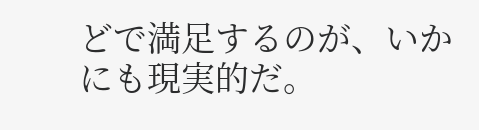どで満足するのが、いかにも現実的だ。